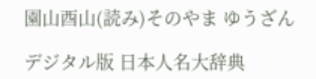園山酉山(読み)そのやま ゆうざん

デジタル版 日本人名大辞典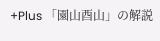+Plus 「園山酉山」の解説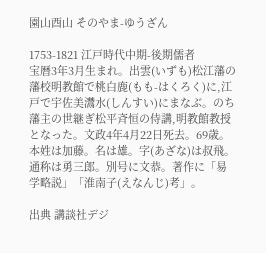園山酉山 そのやま-ゆうざん

1753-1821 江戸時代中期-後期儒者
宝暦3年3月生まれ。出雲(いずも)松江藩の藩校明教館で桃白鹿(もも-はくろく)に,江戸で宇佐美灊水(しんすい)にまなぶ。のち藩主の世継ぎ松平斉恒の侍講,明教館教授となった。文政4年4月22日死去。69歳。本姓は加藤。名は雄。字(あざな)は叔飛。通称は勇三郎。別号に文恭。著作に「易学略説」「淮南子(えなんじ)考」。

出典 講談社デジ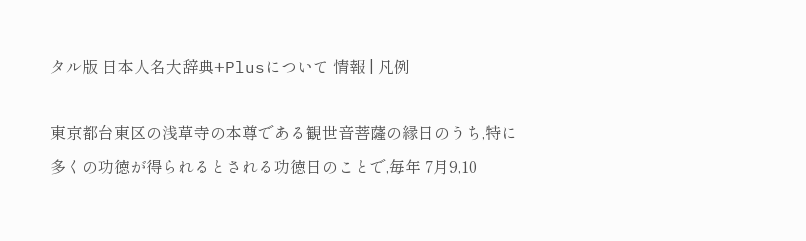タル版 日本人名大辞典+Plusについて 情報 | 凡例

東京都台東区の浅草寺の本尊である観世音菩薩の縁日のうち,特に多くの功徳が得られるとされる功徳日のことで,毎年 7月9,10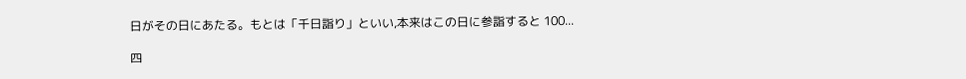日がその日にあたる。もとは「千日詣り」といい,本来はこの日に参詣すると 100...

四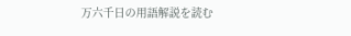万六千日の用語解説を読む